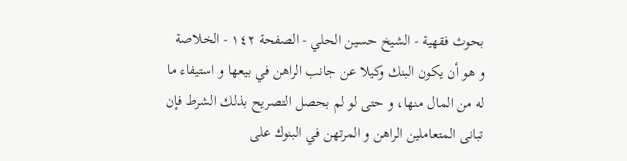بحوث فقهية - الشيخ حسين الحلي - الصفحة ١٤٢ - الخلاصة
و هو أن يكون البنك وكيلا عن جانب الراهن في بيعها و استيفاء ما له من المال منها، و حتى لو لم بحصل التصريح بذلك الشرط فإن تبانى المتعاملين الراهن و المرتهن في البنوك على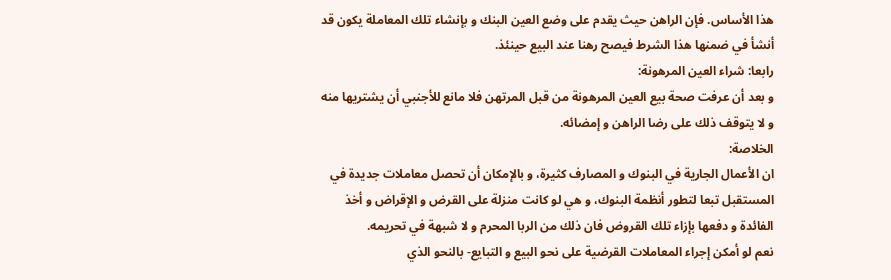هذا الأساس. فإن الراهن حيث يقدم على وضع العين البنك و بإنشاء تلك المعاملة يكون قد أنشأ في ضمنها هذا الشرط فيصح رهنا عند البيع حينئذ.
رابعا: شراء العين المرهونة:
و بعد أن عرفت صحة بيع العين المرهونة من قبل المرتهن فلا مانع للأجنبي أن يشتريها منه و لا يتوقف ذلك على رضا الراهن و إمضائه.
الخلاصة:
ان الأعمال الجارية في البنوك و المصارف كثيرة، و بالإمكان أن تحصل معاملات جديدة في المستقبل تبعا لتطور أنظمة البنوك، و هي لو كانت منزلة على القرض و الإقراض و أخذ الفائدة و دفعها بإزاء تلك القروض فان ذلك من الربا المحرم و لا شبهة في تحريمه.
نعم لو أمكن إجراء المعاملات القرضية على نحو البيع و التبايع- بالنحو الذي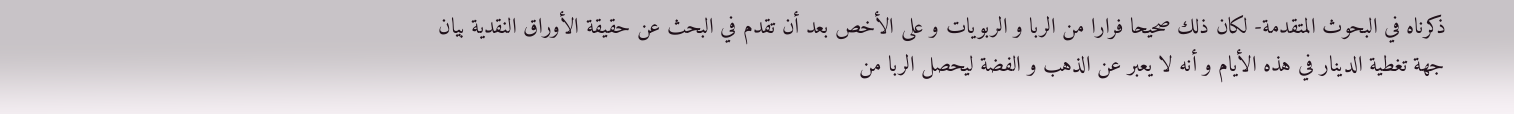ذكرناه في البحوث المتقدمة- لكان ذلك صحيحا فرارا من الربا و الربويات و على الأخص بعد أن تقدم في البحث عن حقيقة الأوراق النقدية بيان جهة تغطية الدينار في هذه الأيام و أنه لا يعبر عن الذهب و الفضة ليحصل الربا من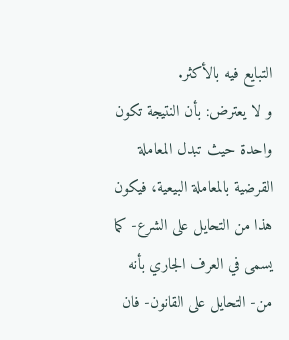التبايع فيه بالأكثر.
و لا يعترض: بأن النتيجة تكون واحدة حيث تبدل المعاملة القرضية بالمعاملة البيعية، فيكون هذا من التحايل على الشرع- كما يسمى في العرف الجاري بأنه من- التحايل على القانون- فان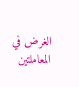الغرض في المعاملتين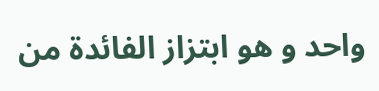واحد و هو ابتزاز الفائدة من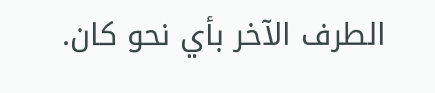الطرف الآخر بأي نحو كان.